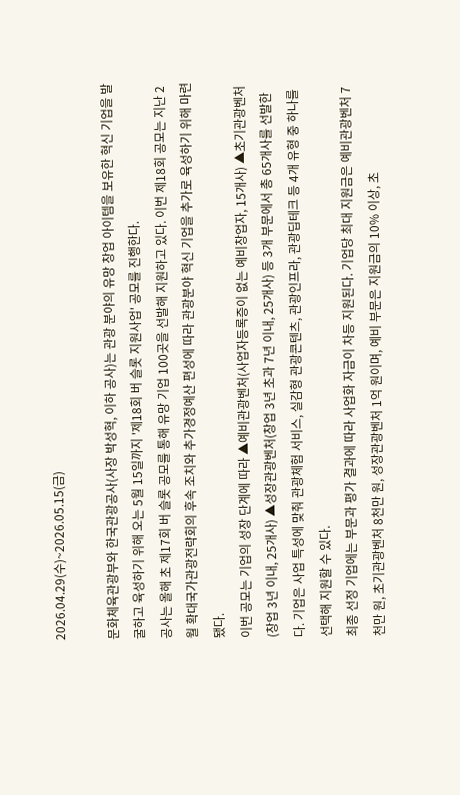2026.04.29(수)~2026.05.15(금)

문화체육관광부와 한국관광공사(사장 박성혁, 이하 공사)는 관광 분야의 유망 창업 아이템을 보유한 혁신 기업을 발굴하고 육성하기 위해 오는 5월 15일까지 '제18회 버 슬롯 지원사업' 공모를 진행한다.
공사는 올해 초 제17회 버 슬롯 공모를 통해 유망 기업 100곳을 선발해 지원하고 있다. 이번 제18회 공모는 지난 2월 확대국가관광전략회의 후속 조치와 추가경정예산 편성에 따라 관광분야 혁신 기업을 추가로 육성하기 위해 마련됐다.
이번 공모는 기업의 성장 단계에 따라 ▲예비관광벤처(사업자등록증이 없는 예비창업자, 15개사) ▲초기관광벤처(창업 3년 이내, 25개사) ▲성장관광벤처(창업 3년 초과 7년 이내, 25개사) 등 3개 부문에서 총 65개사를 선발한다. 기업은 사업 특성에 맞춰 관광체험 서비스, 실감형 관광콘텐츠, 관광인프라, 관광딥테크 등 4개 유형 중 하나를 선택해 지원할 수 있다.
최종 선정 기업에는 부문과 평가 결과에 따라 사업화 자금이 차등 지원된다. 기업당 최대 지원금은 예비관광벤처 7천만 원, 초기관광벤처 8천만 원, 성장관광벤처 1억 원이며, 예비 부문은 지원금의 10% 이상, 초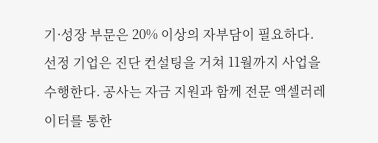기·성장 부문은 20% 이상의 자부담이 필요하다.
선정 기업은 진단 컨설팅을 거쳐 11월까지 사업을 수행한다. 공사는 자금 지원과 함께 전문 액셀러레이터를 통한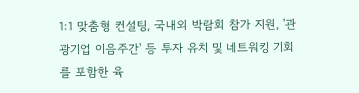1:1 맞춤형 컨설팅, 국내외 박람회 참가 지원, '관광기업 이음주간' 등 투자 유치 및 네트워킹 기회를 포함한 육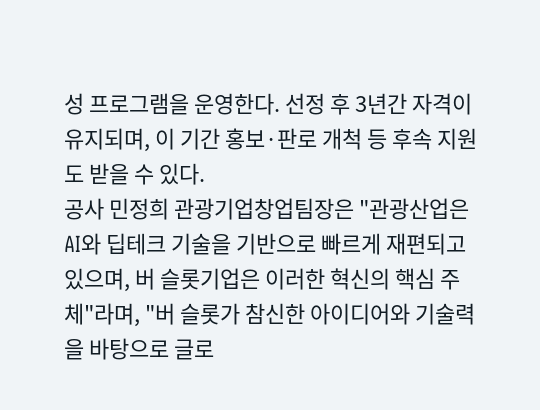성 프로그램을 운영한다. 선정 후 3년간 자격이 유지되며, 이 기간 홍보·판로 개척 등 후속 지원도 받을 수 있다.
공사 민정희 관광기업창업팀장은 "관광산업은 AI와 딥테크 기술을 기반으로 빠르게 재편되고 있으며, 버 슬롯기업은 이러한 혁신의 핵심 주체"라며, "버 슬롯가 참신한 아이디어와 기술력을 바탕으로 글로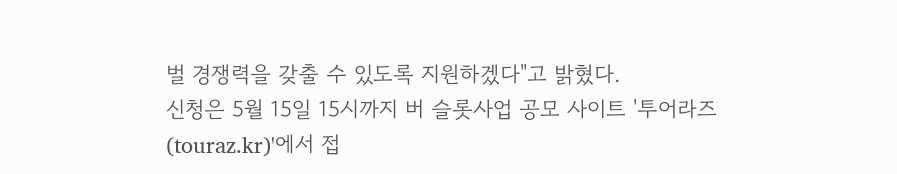벌 경쟁력을 갖출 수 있도록 지원하겠다"고 밝혔다.
신청은 5월 15일 15시까지 버 슬롯사업 공모 사이트 '투어라즈(touraz.kr)'에서 접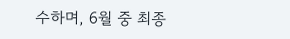수하며, 6월 중 최종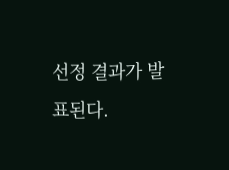선정 결과가 발표된다.